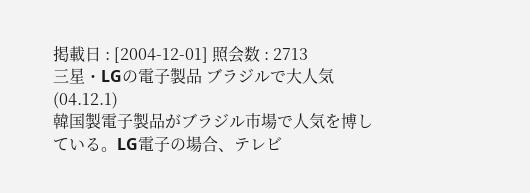掲載日 : [2004-12-01] 照会数 : 2713
三星・LGの電子製品 ブラジルで大人気(04.12.1)
韓国製電子製品がブラジル市場で人気を博している。LG電子の場合、テレビ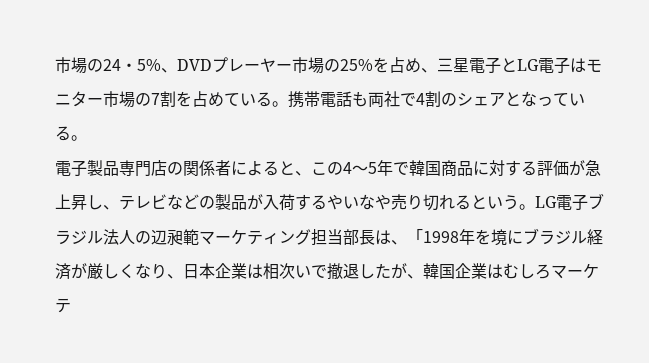市場の24・5%、DVDプレーヤー市場の25%を占め、三星電子とLG電子はモニター市場の7割を占めている。携帯電話も両社で4割のシェアとなっている。
電子製品専門店の関係者によると、この4〜5年で韓国商品に対する評価が急上昇し、テレビなどの製品が入荷するやいなや売り切れるという。LG電子ブラジル法人の辺昶範マーケティング担当部長は、「1998年を境にブラジル経済が厳しくなり、日本企業は相次いで撤退したが、韓国企業はむしろマーケテ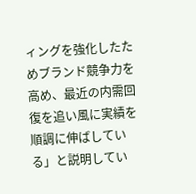ィングを強化したためブランド競争力を高め、最近の内需回復を追い風に実績を順調に伸ばしている」と説明してい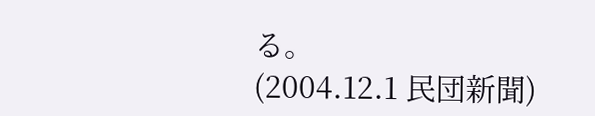る。
(2004.12.1 民団新聞)